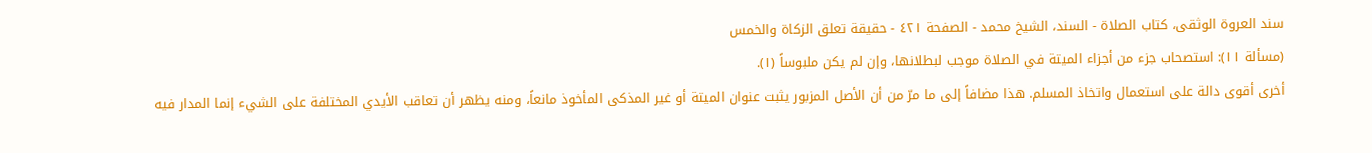سند العروة الوثقى، كتاب الصلاة - السند، الشيخ محمد - الصفحة ٤٢١ - حقيقة تعلق الزكاة والخمس
(مسألة ١١): استصحاب جزء من أجزاء الميتة في الصلاة موجب لبطلانها، وإن لم يكن ملبوساً (١).
أخرى أقوى دالة على استعمال واتخاذ المسلم. هذا مضافاً إلى ما مرّ من أن الأصل المزبور يثبت عنوان الميتة أو غير المذكى المأخوذ مانعاً، ومنه يظهر أن تعاقب الأيدي المختلفة على الشيء إنما المدار فيه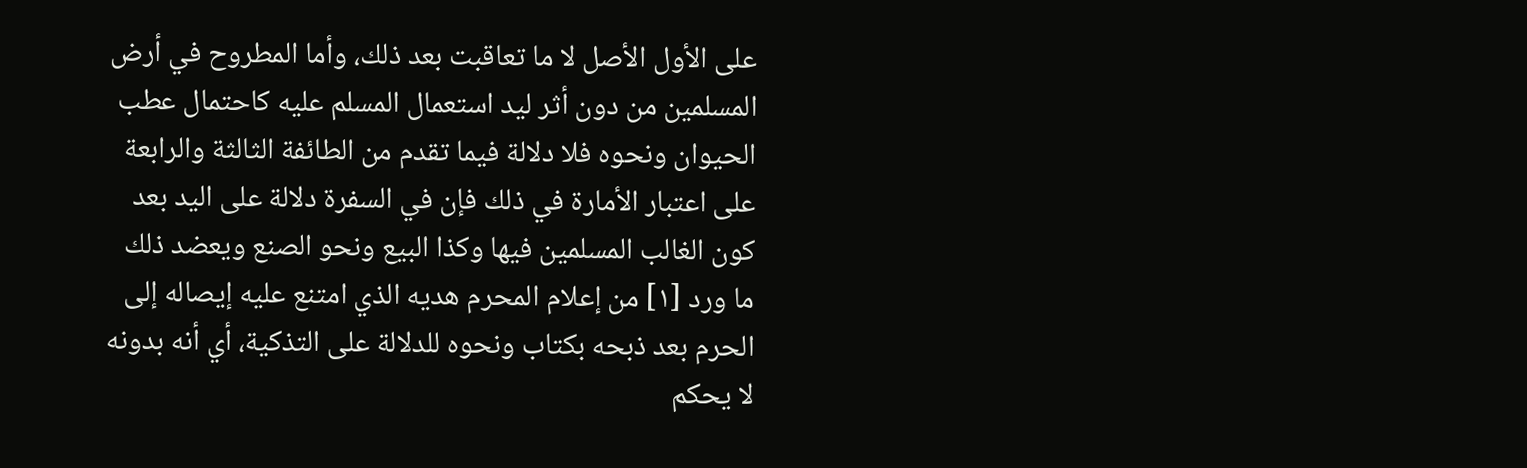على الأول الأصل لا ما تعاقبت بعد ذلك، وأما المطروح في أرض المسلمين من دون أثر ليد استعمال المسلم عليه كاحتمال عطب الحيوان ونحوه فلا دلالة فيما تقدم من الطائفة الثالثة والرابعة على اعتبار الأمارة في ذلك فإن في السفرة دلالة على اليد بعد كون الغالب المسلمين فيها وكذا البيع ونحو الصنع ويعضد ذلك ما ورد [١] من إعلام المحرم هديه الذي امتنع عليه إيصاله إلى الحرم بعد ذبحه بكتاب ونحوه للدلالة على التذكية، أي أنه بدونه لا يحكم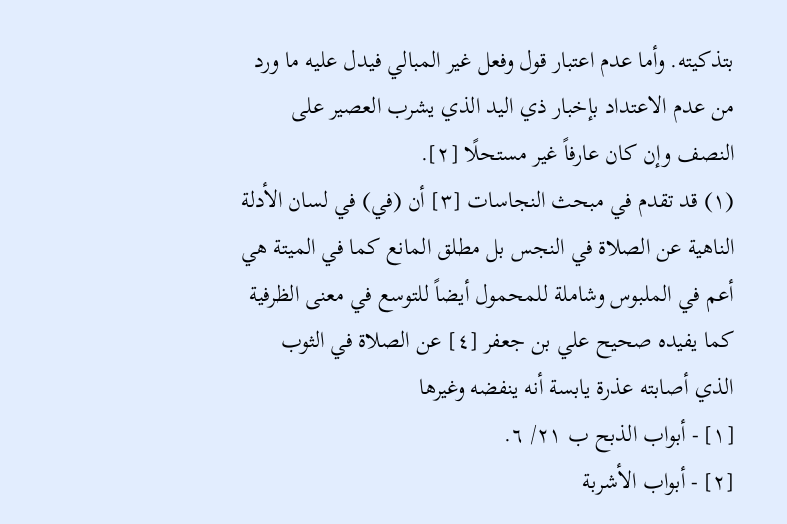بتذكيته. وأما عدم اعتبار قول وفعل غير المبالي فيدل عليه ما ورد من عدم الاعتداد بإخبار ذي اليد الذي يشرب العصير على النصف وإن كان عارفاً غير مستحلًا [٢].
(١) قد تقدم في مبحث النجاسات [٣] أن (في) في لسان الأدلة الناهية عن الصلاة في النجس بل مطلق المانع كما في الميتة هي أعم في الملبوس وشاملة للمحمول أيضاً للتوسع في معنى الظرفية كما يفيده صحيح علي بن جعفر [٤] عن الصلاة في الثوب الذي أصابته عذرة يابسة أنه ينفضه وغيرها
[١] - أبواب الذبح ب ٢١/ ٦.
[٢] - أبواب الأشربة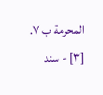المحرمة ب ٧.
[٣] - سند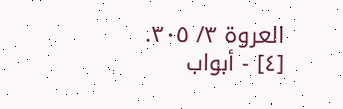العروة ٣/ ٣٠٥.
[٤] - أبواب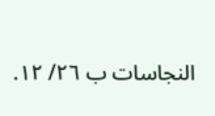النجاسات ب ٢٦/ ١٢.